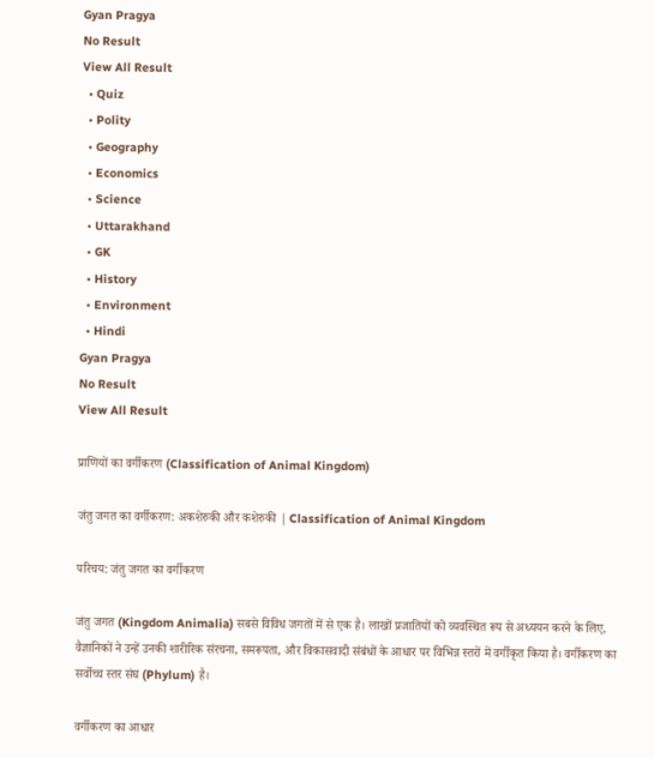Gyan Pragya
No Result
View All Result
  • Quiz
  • Polity
  • Geography
  • Economics
  • Science
  • Uttarakhand
  • GK
  • History
  • Environment
  • Hindi
Gyan Pragya
No Result
View All Result

प्राणियों का वर्गीकरण (Classification of Animal Kingdom)

जंतु जगत का वर्गीकरण: अकशेरुकी और कशेरुकी | Classification of Animal Kingdom

परिचय: जंतु जगत का वर्गीकरण

जंतु जगत (Kingdom Animalia) सबसे विविध जगतों में से एक है। लाखों प्रजातियों को व्यवस्थित रूप से अध्ययन करने के लिए, वैज्ञानिकों ने उन्हें उनकी शारीरिक संरचना, समरूपता, और विकासवादी संबंधों के आधार पर विभिन्न स्तरों में वर्गीकृत किया है। वर्गीकरण का सर्वोच्च स्तर संघ (Phylum) है।

वर्गीकरण का आधार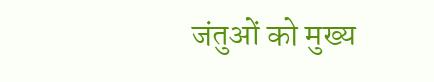जंतुओं को मुख्य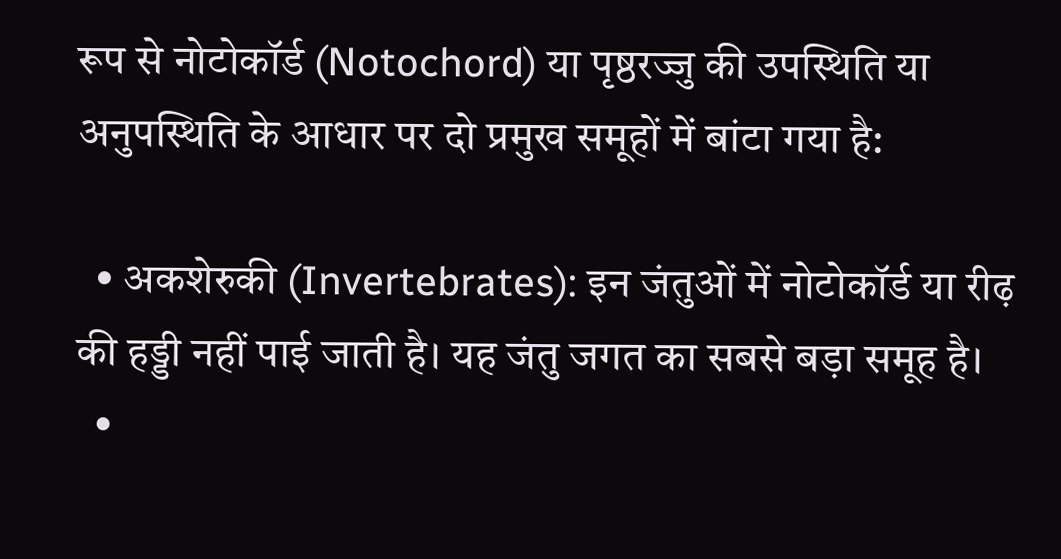रूप से नोटोकॉर्ड (Notochord) या पृष्ठरज्जु की उपस्थिति या अनुपस्थिति के आधार पर दो प्रमुख समूहों में बांटा गया है:

  • अकशेरुकी (Invertebrates): इन जंतुओं में नोटोकॉर्ड या रीढ़ की हड्डी नहीं पाई जाती है। यह जंतु जगत का सबसे बड़ा समूह है।
  •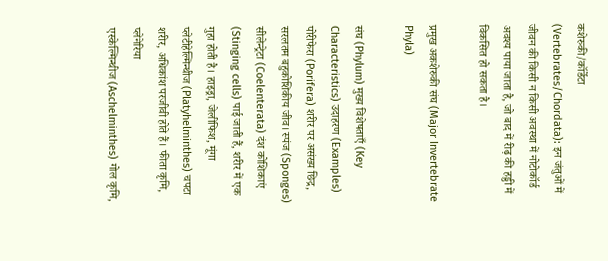कशेरुकी/कॉर्डेटा (Vertebrates/Chordata): इन जंतुओं में जीवन की किसी न किसी अवस्था में नोटोकॉर्ड अवश्य पाया जाता है, जो बाद में रीढ़ की हड्डी में विकसित हो सकता है।

प्रमुख अकशेरुकी संघ (Major Invertebrate Phyla)

संघ (Phylum) मुख्य विशेषताएँ (Key Characteristics) उदाहरण (Examples)
पोरीफेरा (Porifera) शरीर पर असंख्य छिद्र, सरलतम बहुकोशिकीय जीव। स्पंज (Sponges)
सीलेन्ट्रेटा (Coelenterata) दंश कोशिकाएं (Stinging cells) पाई जाती हैं, शरीर में एक गुहा होती है। हाइड्रा, जेलीफिश, मूंगा
प्लेटीहेल्मिन्थीज (Platyhelminthes) चपटा शरीर, अधिकांश परजीवी होते हैं। फीता कृमि, प्लेनेरिया
एस्केल्मिन्थीज (Aschelminthes) गोल कृमि,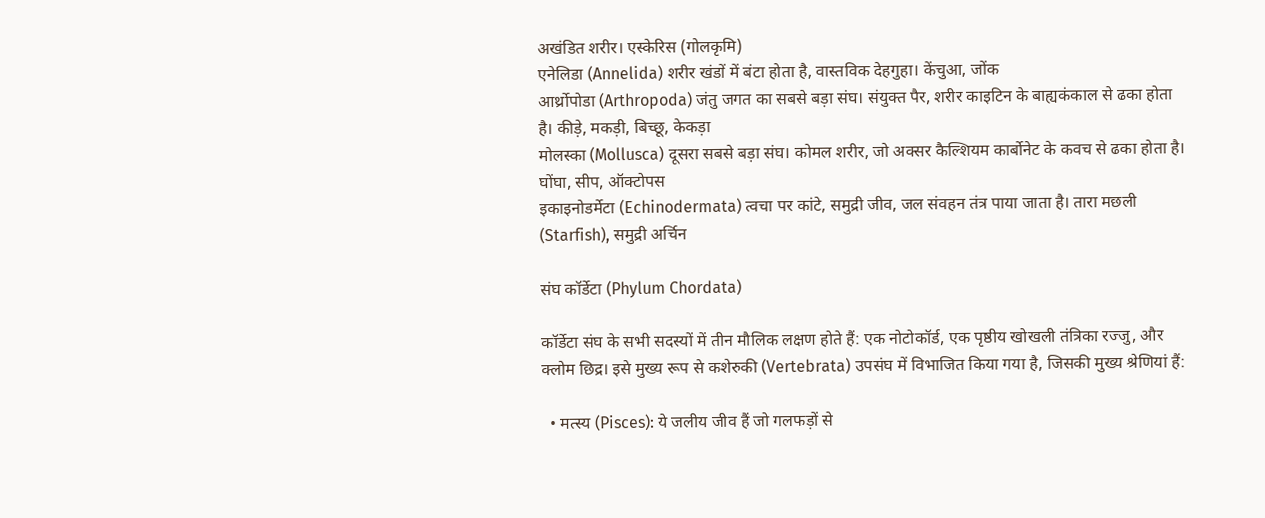अखंडित शरीर। एस्केरिस (गोलकृमि)
एनेलिडा (Annelida) शरीर खंडों में बंटा होता है, वास्तविक देहगुहा। केंचुआ, जोंक
आर्थ्रोपोडा (Arthropoda) जंतु जगत का सबसे बड़ा संघ। संयुक्त पैर, शरीर काइटिन के बाह्यकंकाल से ढका होता है। कीड़े, मकड़ी, बिच्छू, केकड़ा
मोलस्का (Mollusca) दूसरा सबसे बड़ा संघ। कोमल शरीर, जो अक्सर कैल्शियम कार्बोनेट के कवच से ढका होता है। घोंघा, सीप, ऑक्टोपस
इकाइनोडर्मेटा (Echinodermata) त्वचा पर कांटे, समुद्री जीव, जल संवहन तंत्र पाया जाता है। तारा मछली (Starfish), समुद्री अर्चिन

संघ कॉर्डेटा (Phylum Chordata)

कॉर्डेटा संघ के सभी सदस्यों में तीन मौलिक लक्षण होते हैं: एक नोटोकॉर्ड, एक पृष्ठीय खोखली तंत्रिका रज्जु, और क्लोम छिद्र। इसे मुख्य रूप से कशेरुकी (Vertebrata) उपसंघ में विभाजित किया गया है, जिसकी मुख्य श्रेणियां हैं:

  • मत्स्य (Pisces): ये जलीय जीव हैं जो गलफड़ों से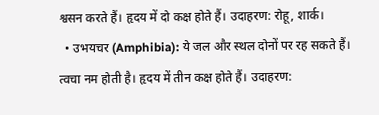श्वसन करते हैं। हृदय में दो कक्ष होते हैं। उदाहरण: रोहू, शार्क।
  • उभयचर (Amphibia): ये जल और स्थल दोनों पर रह सकते हैं। त्वचा नम होती है। हृदय में तीन कक्ष होते हैं। उदाहरण: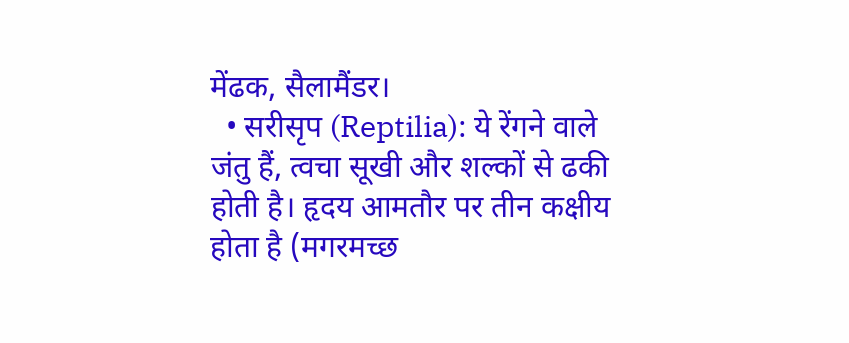मेंढक, सैलामैंडर।
  • सरीसृप (Reptilia): ये रेंगने वाले जंतु हैं, त्वचा सूखी और शल्कों से ढकी होती है। हृदय आमतौर पर तीन कक्षीय होता है (मगरमच्छ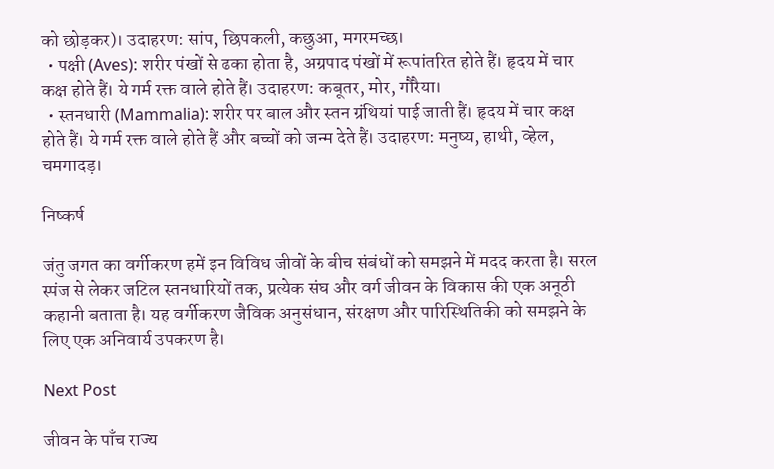को छोड़कर)। उदाहरण: सांप, छिपकली, कछुआ, मगरमच्छ।
  • पक्षी (Aves): शरीर पंखों से ढका होता है, अग्रपाद पंखों में रूपांतरित होते हैं। हृदय में चार कक्ष होते हैं। ये गर्म रक्त वाले होते हैं। उदाहरण: कबूतर, मोर, गौरैया।
  • स्तनधारी (Mammalia): शरीर पर बाल और स्तन ग्रंथियां पाई जाती हैं। हृदय में चार कक्ष होते हैं। ये गर्म रक्त वाले होते हैं और बच्चों को जन्म देते हैं। उदाहरण: मनुष्य, हाथी, व्हेल, चमगादड़।

निष्कर्ष

जंतु जगत का वर्गीकरण हमें इन विविध जीवों के बीच संबंधों को समझने में मदद करता है। सरल स्पंज से लेकर जटिल स्तनधारियों तक, प्रत्येक संघ और वर्ग जीवन के विकास की एक अनूठी कहानी बताता है। यह वर्गीकरण जैविक अनुसंधान, संरक्षण और पारिस्थितिकी को समझने के लिए एक अनिवार्य उपकरण है।

Next Post

जीवन के पाँच राज्य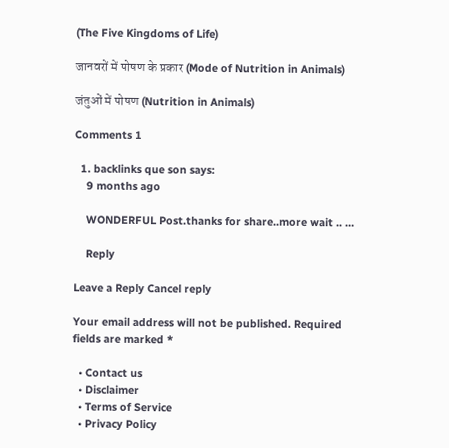(The Five Kingdoms of Life)

जानवरों में पोषण के प्रकार (Mode of Nutrition in Animals)

जंतुओं में पोषण (Nutrition in Animals)

Comments 1

  1. backlinks que son says:
    9 months ago

    WONDERFUL Post.thanks for share..more wait .. …

    Reply

Leave a Reply Cancel reply

Your email address will not be published. Required fields are marked *

  • Contact us
  • Disclaimer
  • Terms of Service
  • Privacy Policy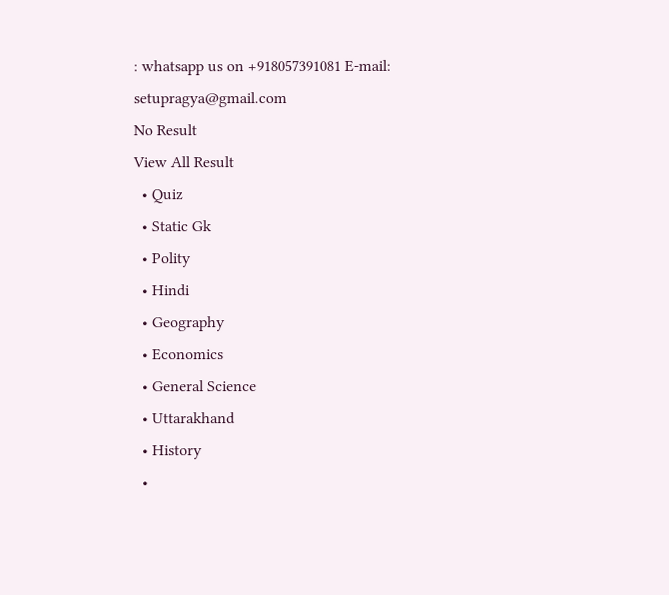: whatsapp us on +918057391081 E-mail: setupragya@gmail.com
No Result
View All Result
  • Quiz
  • Static Gk
  • Polity
  • Hindi
  • Geography
  • Economics
  • General Science
  • Uttarakhand
  • History
  •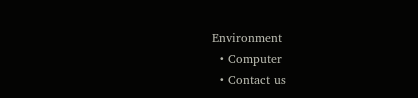Environment
  • Computer
  • Contact us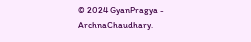© 2024 GyanPragya - ArchnaChaudhary.